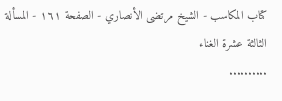كتاب المكاسب - الشيخ مرتضى الأنصاري - الصفحة ١٦١ - المسألة الثالثة عشرة الغناء
..........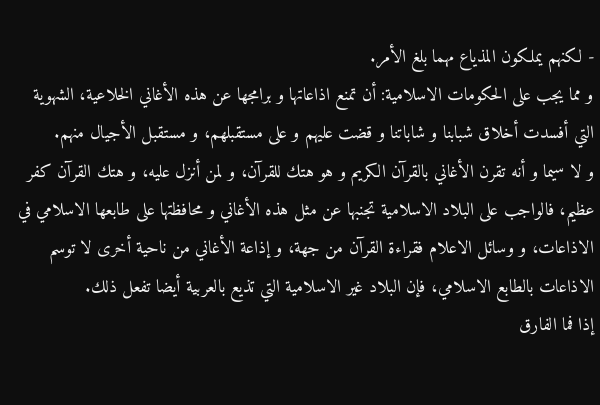- لكنهم يملكون المذياع مهما بلغ الأمر.
و مما يجب على الحكومات الاسلامية: أن تمنع اذاعاتها و برامجها عن هذه الأغاني الخلاعية، الشهوية التي أفسدت أخلاق شبابنا و شاباتنا و قضت عليهم و على مستقبلهم، و مستقبل الأجيال منهم.
و لا سيما و أنه تقرن الأغاني بالقرآن الكريم و هو هتك للقرآن، و لمن أنزل عليه، و هتك القرآن كفر عظيم، فالواجب على البلاد الاسلامية تجنبها عن مثل هذه الأغاني و محافظتها على طابعها الاسلامي في الاذاعات، و وسائل الاعلام فقراءة القرآن من جهة، و إذاعة الأغاني من ناحية أخرى لا توسم الاذاعات بالطابع الاسلامي، فإن البلاد غير الاسلامية التي تذيع بالعربية أيضا تفعل ذلك.
إذا فما الفارق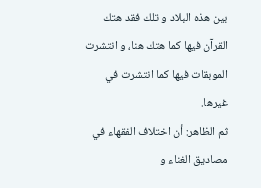بين هذه البلاد و تلك فقد هتك القرآن فيها كما هتك هنا، و انتشرت الموبقات فيها كما انتشرت في غيرها.
ثم الظاهر: أن اختلاف الفقهاء في مصاديق الغناء و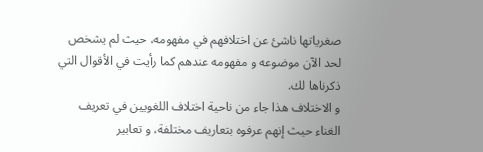صغرياتها ناشئ عن اختلافهم في مفهومه، حيث لم يشخص لحد الآن موضوعه و مفهومه عندهم كما رأيت في الأقوال التي ذكرناها لك.
و الاختلاف هذا جاء من ناحية اختلاف اللغويين في تعريف الغناء حيث إنهم عرفوه بتعاريف مختلفة، و تعابير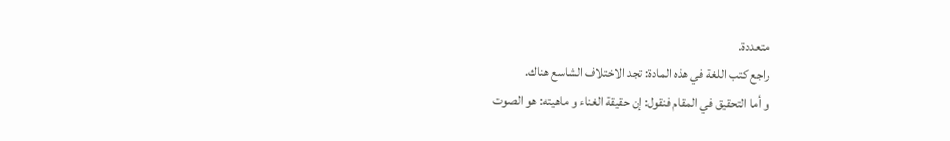متعددة.
راجع كتب اللغة في هذه المادة: تجد الاختلاف الشاسع هناك.
و أما التحقيق في المقام فنقول: إن حقيقة الغناء و ماهيته: هو الصوت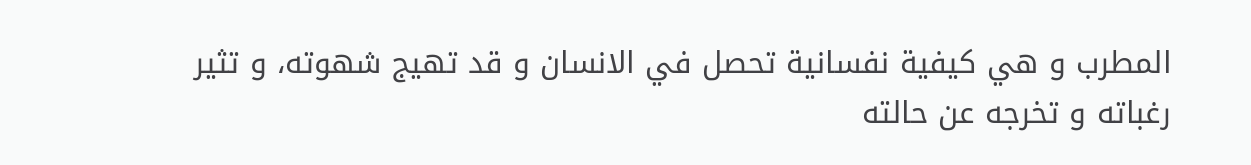المطرب و هي كيفية نفسانية تحصل في الانسان و قد تهيج شهوته، و تثير رغباته و تخرجه عن حالته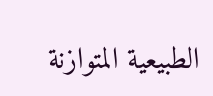الطبيعية المتوازنة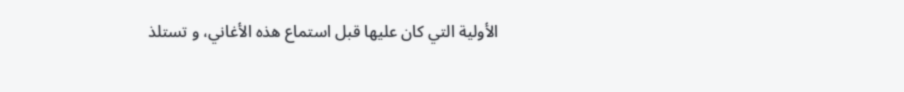الأولية التي كان عليها قبل استماع هذه الأغاني، و تستلذ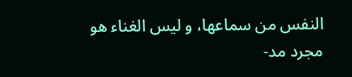النفس من سماعها، و ليس الغناء هو مجرد مد-